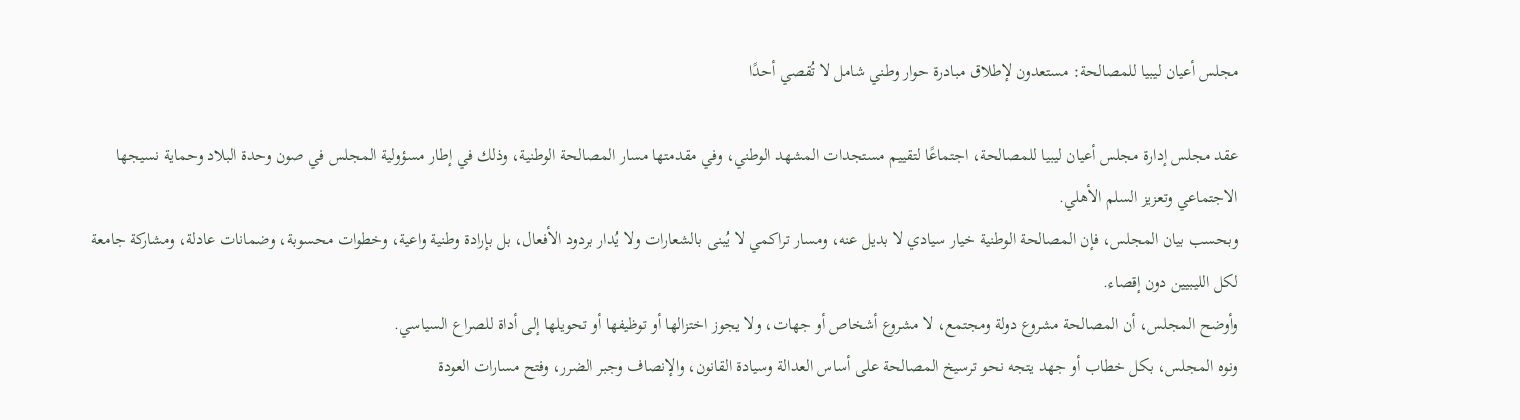مجلس أعيان ليبيا للمصالحة: مستعدون لإطلاق مبادرة حوار وطني شامل لا تُقصي أحدًا

عقد مجلس إدارة مجلس أعيان ليبيا للمصالحة، اجتماعًا لتقييم مستجدات المشهد الوطني، وفي مقدمتها مسار المصالحة الوطنية، وذلك في إطار مسؤولية المجلس في صون وحدة البلاد وحماية نسيجها الاجتماعي وتعزيز السلم الأهلي.
وبحسب بيان المجلس، فإن المصالحة الوطنية خيار سيادي لا بديل عنه، ومسار تراكمي لا يُبنى بالشعارات ولا يُدار بردود الأفعال، بل بإرادة وطنية واعية، وخطوات محسوبة، وضمانات عادلة، ومشاركة جامعة لكل الليبيين دون إقصاء.
وأوضح المجلس، أن المصالحة مشروع دولة ومجتمع، لا مشروع أشخاص أو جهات، ولا يجوز اختزالها أو توظيفها أو تحويلها إلى أداة للصراع السياسي.
ونوه المجلس، بكل خطاب أو جهد يتجه نحو ترسيخ المصالحة على أساس العدالة وسيادة القانون، والإنصاف وجبر الضرر، وفتح مسارات العودة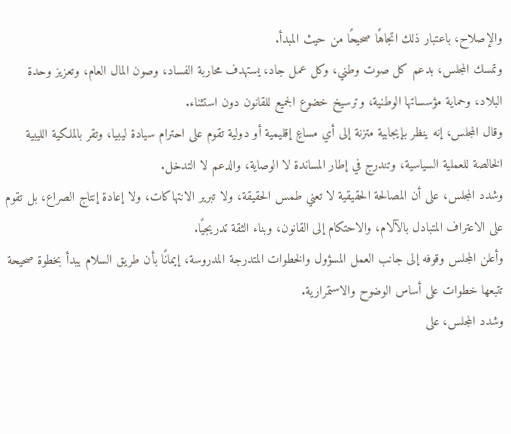والإصلاح، باعتبار ذلك اتجاهًا صحيحًا من حيث المبدأ.
وتمسك المجلس، بدعم كل صوت وطني، وكل عمل جاد، يستهدف محاربة الفساد، وصون المال العام، وتعزيز وحدة البلاد، وحماية مؤسساتها الوطنية، وترسيخ خضوع الجميع للقانون دون استثناء.
وقال المجلس، إنه ينظر بإيجابية متزنة إلى أي مساعٍ إقليمية أو دولية تقوم على احترام سيادة ليبيا، وتقر بالملكية الليبية الخالصة للعملية السياسية، وتندرج في إطار المساندة لا الوصاية، والدعم لا التدخل.
وشدد المجلس، على أن المصالحة الحقيقية لا تعني طمس الحقيقة، ولا تبرير الانتهاكات، ولا إعادة إنتاج الصراع، بل تقوم على الاعتراف المتبادل بالآلام، والاحتكام إلى القانون، وبناء الثقة تدريجيًا.
وأعلن المجلس وقوفه إلى جانب العمل المسؤول والخطوات المتدرجة المدروسة، إيمانًا بأن طريق السلام يبدأ بخطوة صحيحة تتبعها خطوات على أساس الوضوح والاستمرارية.
وشدد المجلس، على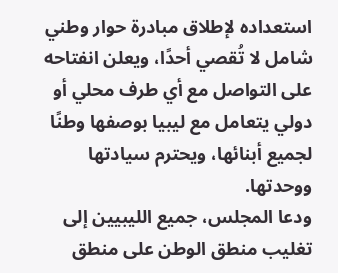استعداده لإطلاق مبادرة حوار وطني شامل لا تُقصي أحدًا، ويعلن انفتاحه على التواصل مع أي طرف محلي أو دولي يتعامل مع ليبيا بوصفها وطنًا لجميع أبنائها، ويحترم سيادتها ووحدتها.
ودعا المجلس، جميع الليبيين إلى تغليب منطق الوطن على منطق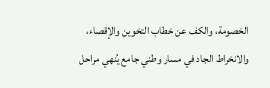الخصومة، والكف عن خطاب التخوين والإقصاء، والانخراط الجاد في مسار وطني جامع يُنهي مراحل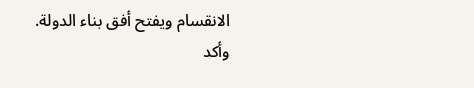الانقسام ويفتح أفق بناء الدولة.
وأكد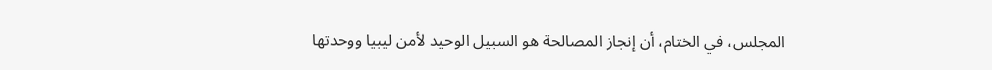المجلس، في الختام، أن إنجاز المصالحة هو السبيل الوحيد لأمن ليبيا ووحدتها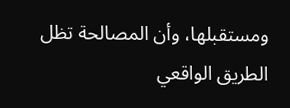ومستقبلها، وأن المصالحة تظل الطريق الواقعي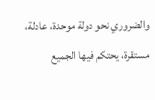والضروري نحو دولة موحدة، عادلة، مستقرة، يحتكم فيها الجميع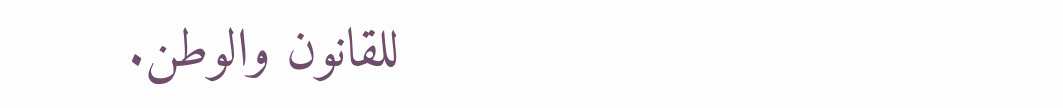للقانون والوطن.